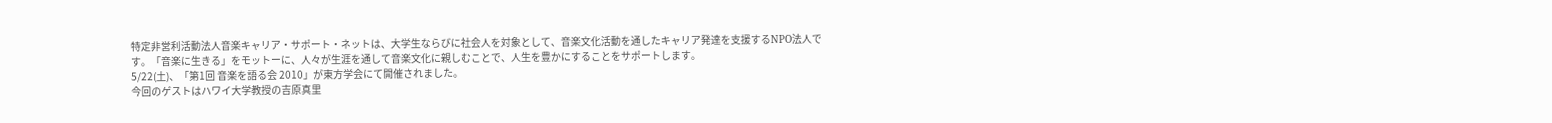特定非営利活動法人音楽キャリア・サポート・ネットは、大学生ならびに社会人を対象として、音楽文化活動を通したキャリア発達を支援するNPO法人です。「音楽に生きる」をモットーに、人々が生涯を通して音楽文化に親しむことで、人生を豊かにすることをサポートします。
5/22(土)、「第1回 音楽を語る会 2010」が東方学会にて開催されました。
今回のゲストはハワイ大学教授の吉原真里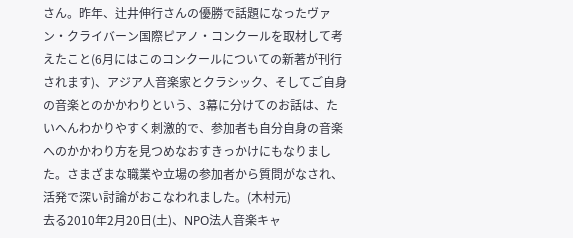さん。昨年、辻井伸行さんの優勝で話題になったヴァン・クライバーン国際ピアノ・コンクールを取材して考えたこと(6月にはこのコンクールについての新著が刊行されます)、アジア人音楽家とクラシック、そしてご自身の音楽とのかかわりという、3幕に分けてのお話は、たいへんわかりやすく刺激的で、参加者も自分自身の音楽へのかかわり方を見つめなおすきっかけにもなりました。さまざまな職業や立場の参加者から質問がなされ、活発で深い討論がおこなわれました。(木村元)
去る2010年2月20日(土)、NPO法人音楽キャ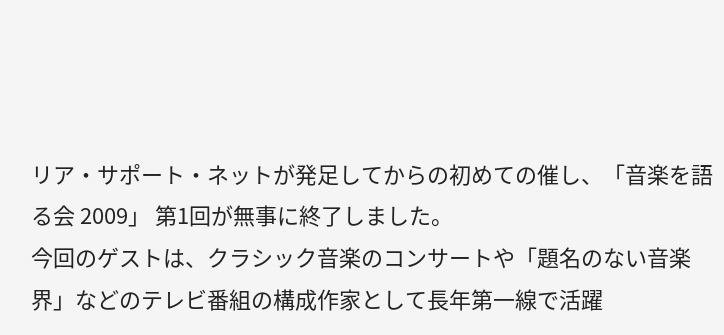リア・サポート・ネットが発足してからの初めての催し、「音楽を語る会 2009」 第1回が無事に終了しました。
今回のゲストは、クラシック音楽のコンサートや「題名のない音楽界」などのテレビ番組の構成作家として長年第一線で活躍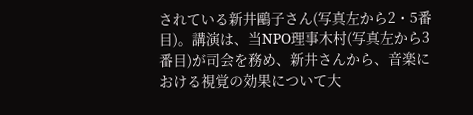されている新井鷗子さん(写真左から2・5番目)。講演は、当NPO理事木村(写真左から3番目)が司会を務め、新井さんから、音楽における視覚の効果について大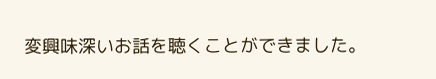変興味深いお話を聴くことができました。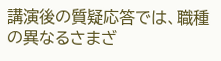講演後の質疑応答では、職種の異なるさまざ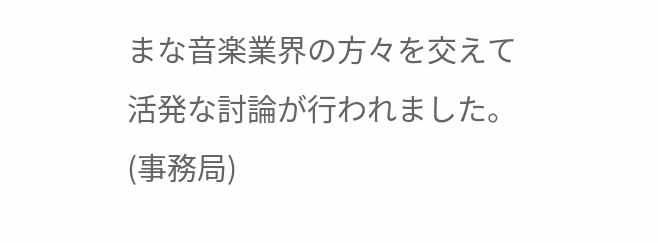まな音楽業界の方々を交えて活発な討論が行われました。(事務局)